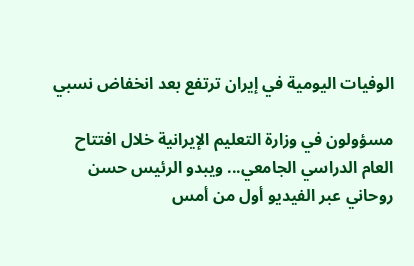الوفيات اليومية في إيران ترتفع بعد انخفاض نسبي

مسؤولون في وزارة التعليم الإيرانية خلال افتتاح العام الدراسي الجامعي... ويبدو الرئيس حسن روحاني عبر الفيديو أول من أمس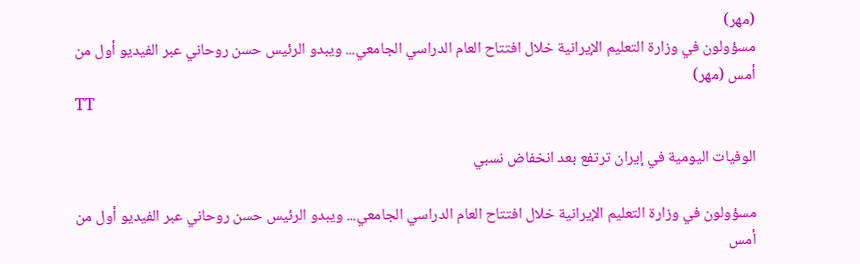(مهر)
مسؤولون في وزارة التعليم الإيرانية خلال افتتاح العام الدراسي الجامعي... ويبدو الرئيس حسن روحاني عبر الفيديو أول من أمس (مهر)
TT

الوفيات اليومية في إيران ترتفع بعد انخفاض نسبي

مسؤولون في وزارة التعليم الإيرانية خلال افتتاح العام الدراسي الجامعي... ويبدو الرئيس حسن روحاني عبر الفيديو أول من أمس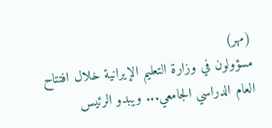(مهر)
مسؤولون في وزارة التعليم الإيرانية خلال افتتاح العام الدراسي الجامعي... ويبدو الرئيس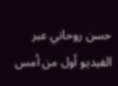حسن روحاني عبر الفيديو أول من أمس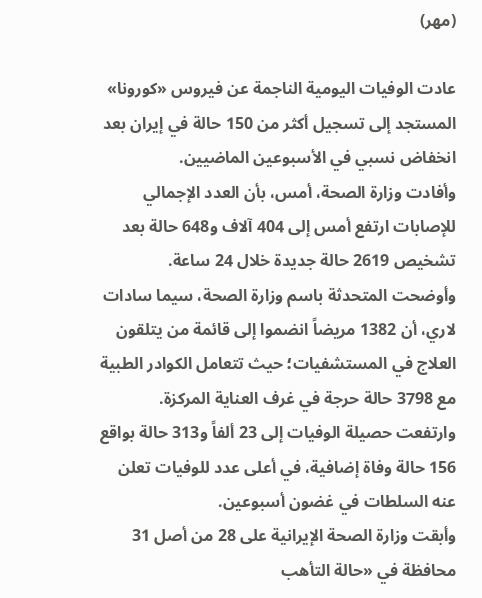(مهر)

عادت الوفيات اليومية الناجمة عن فيروس «كورونا» المستجد إلى تسجيل أكثر من 150 حالة في إيران بعد انخفاض نسبي في الأسبوعين الماضيين.
وأفادت وزارة الصحة، أمس، بأن العدد الإجمالي للإصابات ارتفع أمس إلى 404 آلاف و648 حالة بعد تشخيص 2619 حالة جديدة خلال 24 ساعة.
وأوضحت المتحدثة باسم وزارة الصحة، سيما سادات لاري، أن 1382 مريضاً انضموا إلى قائمة من يتلقون العلاج في المستشفيات؛ حيث تتعامل الكوادر الطبية مع 3798 حالة حرجة في غرف العناية المركزة.
وارتفعت حصيلة الوفيات إلى 23 ألفاً و313 حالة بواقع 156 حالة وفاة إضافية، في أعلى عدد للوفيات تعلن عنه السلطات في غضون أسبوعين.
وأبقت وزارة الصحة الإيرانية على 28 من أصل 31 محافظة في «حالة التأهب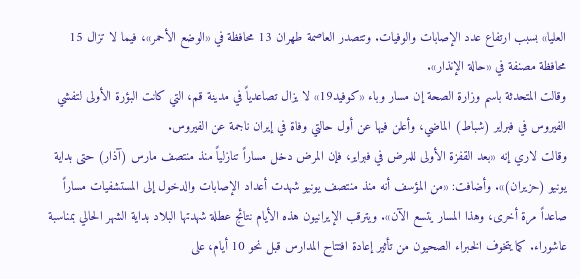العليا» بسبب ارتفاع عدد الإصابات والوفيات. وتتصدر العاصمة طهران 13 محافظة في «الوضع الأحمر»، فيما لا تزال 15 محافظة مصنفة في «حالة الإنذار».
وقالت المتحدثة باسم وزارة الصحة إن مسار وباء «كوفيد19» لا يزال تصاعدياً في مدينة قم، التي كانت البؤرة الأولى لتفشي الفيروس في فبراير (شباط) الماضي، وأعلن فيها عن أول حالتي وفاة في إيران ناجمة عن الفيروس.
وقالت لاري إنه «بعد القفزة الأولى للمرض في فبراير، فإن المرض دخل مساراً تنازلياً منذ منتصف مارس (آذار) حتى بداية يونيو (حزيران)». وأضافت: «من المؤسف أنه منذ منتصف يونيو شهدت أعداد الإصابات والدخول إلى المستشفيات مساراً صاعداً مرة أخرى، وهذا المسار يتسع الآن». ويترقب الإيرانيون هذه الأيام نتائج عطلة شهدتها البلاد بداية الشهر الحالي بمناسبة عاشوراء. كما يتخوف الخبراء الصحيون من تأثير إعادة افتتاح المدارس قبل نحو 10 أيام، على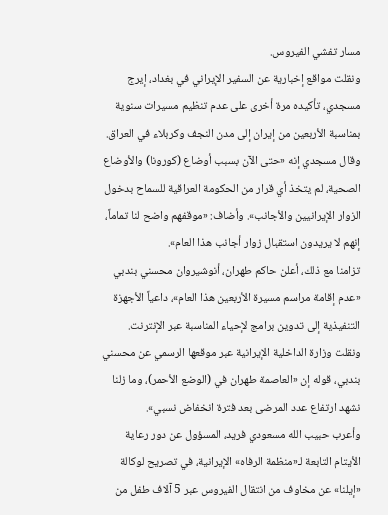مسار تفشي الفيروس.
ونقلت مواقع إخبارية عن السفير الإيراني في بغداد، إيرج مسجدي، تأكيده مرة أخرى على عدم تنظيم مسيرات سنوية بمناسبة الأربعين من إيران إلى مدن النجف وكربلاء في العراق.
وقال مسجدي إنه «حتى الآن بسبب أوضاع (كورونا) والأوضاع الصحية، لم يتخذ أي قرار من الحكومة العراقية للسماح بدخول الزوار الإيرانيين والأجانب». وأضاف: «موقفهم واضح لنا تماماً، إنهم لا يريدون استقبال زوار أجانب هذا العام».
تزامنا مع ذلك، أعلن حاكم طهران، أنوشيروان محسني بندبي «عدم إقامة مراسم مسيرة الأربعين هذا العام»، داعياً الأجهزة التنفيذية إلى تدوين برامج لإحياء المناسبة عبر الإنترنت.
ونقلت وزارة الداخلية الإيرانية عبر موقعها الرسمي عن محسني بندبي، قوله إن «العاصمة طهران في (الوضع الأحمر)، وما زلنا نشهد ارتفاع عدد المرضى بعد فترة انخفاض نسبي».
وأعرب حبيب الله مسعودي فريد، المسؤول عن دور رعاية الأيتام التابعة لـ«منظمة الرفاه» الإيرانية، في تصريح لوكالة «إيلنا» عن مخاوف من انتقال الفيروس عبر 5 آلاف طفل من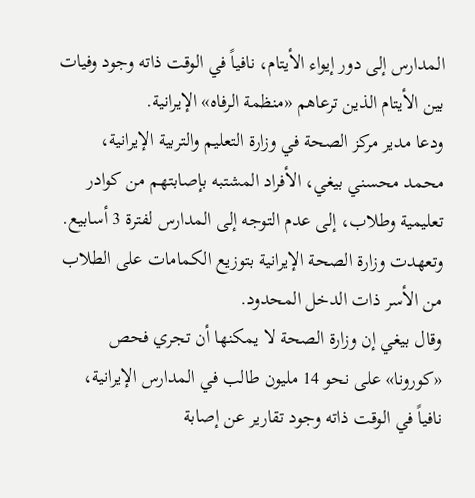المدارس إلى دور إيواء الأيتام، نافياً في الوقت ذاته وجود وفيات بين الأيتام الذين ترعاهم «منظمة الرفاه» الإيرانية.
ودعا مدير مركز الصحة في وزارة التعليم والتربية الإيرانية، محمد محسني بيغي، الأفراد المشتبه بإصابتهم من كوادر تعليمية وطلاب، إلى عدم التوجه إلى المدارس لفترة 3 أسابيع.
وتعهدت وزارة الصحة الإيرانية بتوزيع الكمامات على الطلاب من الأسر ذات الدخل المحدود.
وقال بيغي إن وزارة الصحة لا يمكنها أن تجري فحص «كورونا» على نحو 14 مليون طالب في المدارس الإيرانية، نافياً في الوقت ذاته وجود تقارير عن إصابة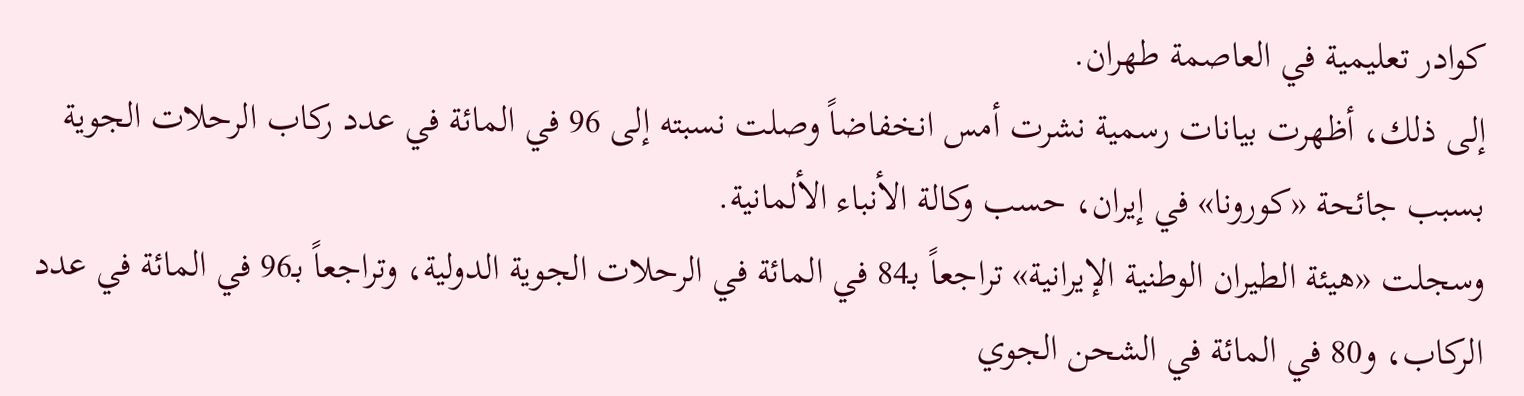كوادر تعليمية في العاصمة طهران.
إلى ذلك، أظهرت بيانات رسمية نشرت أمس انخفاضاً وصلت نسبته إلى 96 في المائة في عدد ركاب الرحلات الجوية بسبب جائحة «كورونا» في إيران، حسب وكالة الأنباء الألمانية.
وسجلت «هيئة الطيران الوطنية الإيرانية» تراجعاً بـ84 في المائة في الرحلات الجوية الدولية، وتراجعاً بـ96 في المائة في عدد الركاب، و80 في المائة في الشحن الجوي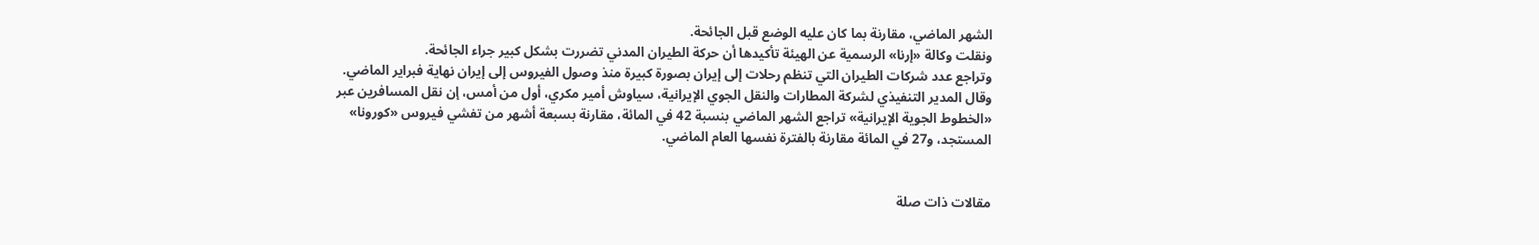الشهر الماضي، مقارنة بما كان عليه الوضع قبل الجائحة.
ونقلت وكالة «إرنا» الرسمية عن الهيئة تأكيدها أن حركة الطيران المدني تضررت بشكل كبير جراء الجائحة.
وتراجع عدد شركات الطيران التي تنظم رحلات إلى إيران بصورة كبيرة منذ وصول الفيروس إلى إيران نهاية فبراير الماضي.
وقال المدير التنفيذي لشركة المطارات والنقل الجوي الإيرانية، سياوش أمير مكري، أول من أمس، إن نقل المسافرين عبر «الخطوط الجوية الإيرانية» تراجع الشهر الماضي بنسبة 42 في المائة، مقارنة بسبعة أشهر من تفشي فيروس «كورونا» المستجد، و27 في المائة مقارنة بالفترة نفسها العام الماضي.


مقالات ذات صلة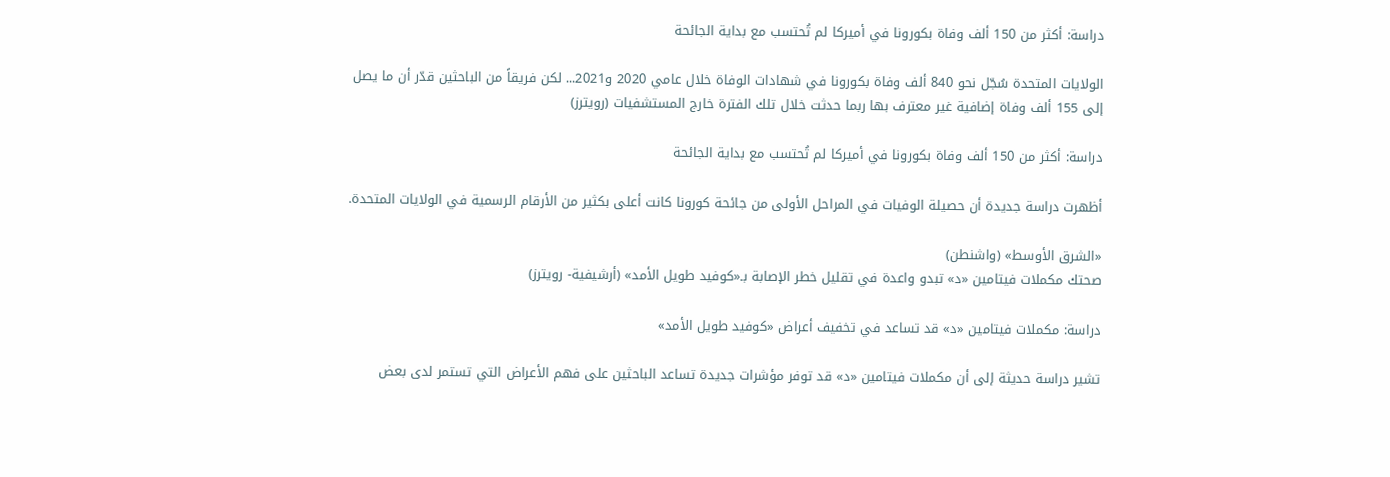دراسة: أكثر من 150 ألف وفاة بكورونا في أميركا لم تُحتسب مع بداية الجائحة

الولايات المتحدة سُجّل نحو 840 ألف وفاة بكورونا في شهادات الوفاة خلال عامي 2020 و2021... لكن فريقاً من الباحثين قدّر أن ما يصل إلى 155 ألف وفاة إضافية غير معترف بها ربما حدثت خلال تلك الفترة خارج المستشفيات (رويترز)

دراسة: أكثر من 150 ألف وفاة بكورونا في أميركا لم تُحتسب مع بداية الجائحة

أظهرت دراسة جديدة أن حصيلة الوفيات في المراحل الأولى من جائحة كورونا كانت أعلى بكثير من الأرقام الرسمية في الولايات المتحدة.

«الشرق الأوسط» (واشنطن)
صحتك مكملات فيتامين «د» تبدو واعدة في تقليل خطر الإصابة بـ«كوفيد طويل الأمد» (أرشيفية- رويترز)

دراسة: مكملات فيتامين «د» قد تساعد في تخفيف أعراض «كوفيد طويل الأمد»

تشير دراسة حديثة إلى أن مكملات فيتامين «د» قد توفر مؤشرات جديدة تساعد الباحثين على فهم الأعراض التي تستمر لدى بعض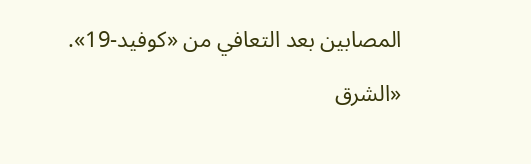المصابين بعد التعافي من «كوفيد-19».

«الشرق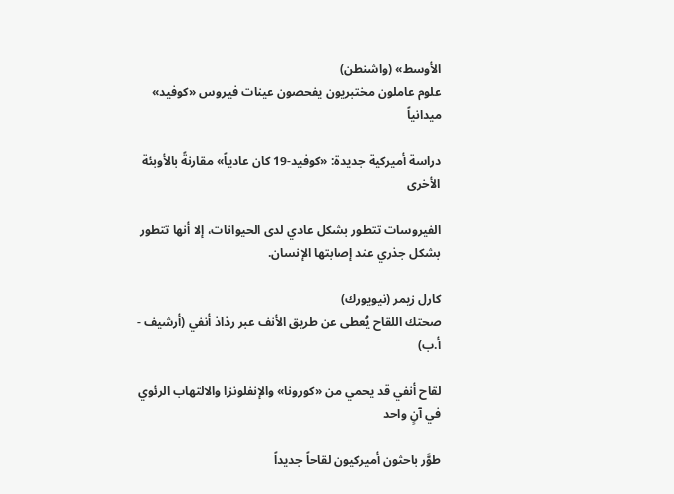الأوسط» (واشنطن)
علوم عاملون مختبريون يفحصون عينات فيروس «كوفيد» ميدانياً

دراسة أميركية جديدة: «كوفيد-19 كان عادياً» مقارنةً بالأوبئة الأخرى

الفيروسات تتطور بشكل عادي لدى الحيوانات، إلا أنها تتطور بشكل جذري عند إصابتها الإنسان.

كارل زيمر (نيويورك)
صحتك اللقاح يُعطى عن طريق الأنف عبر رذاذ أنفي (أرشيف - أ.ب)

لقاح أنفي قد يحمي من «كورونا» والإنفلونزا والالتهاب الرئوي في آنٍ واحد

طوَّر باحثون أميركيون لقاحاً جديداً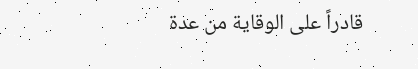قادراً على الوقاية من عدة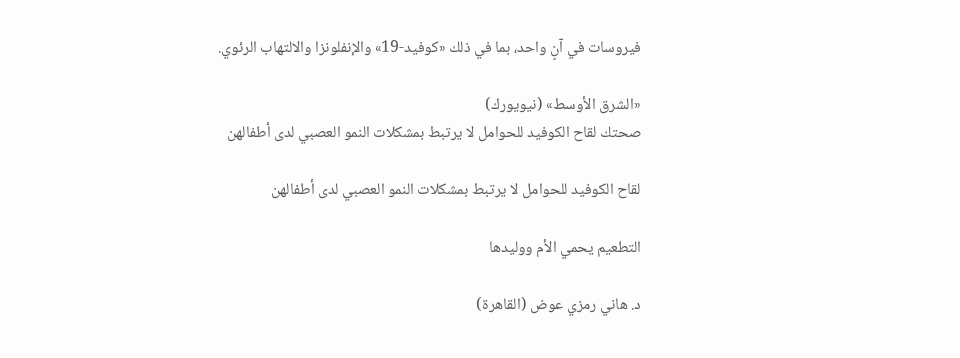فيروسات في آنٍ واحد، بما في ذلك «كوفيد-19» والإنفلونزا والالتهاب الرئوي.

«الشرق الأوسط» (نيويورك)
صحتك لقاح الكوفيد للحوامل لا يرتبط بمشكلات النمو العصبي لدى أطفالهن

لقاح الكوفيد للحوامل لا يرتبط بمشكلات النمو العصبي لدى أطفالهن

التطعيم يحمي الأم ووليدها

د. هاني رمزي عوض (القاهرة)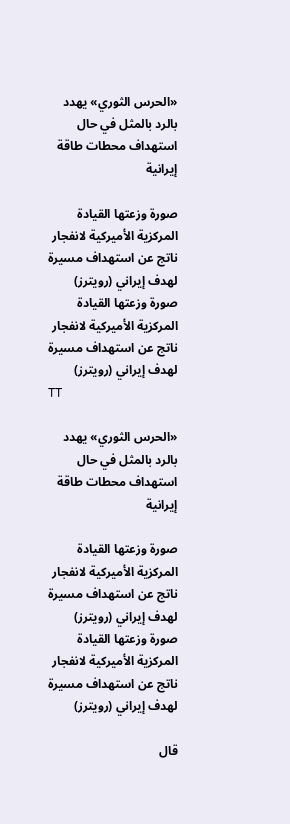«الحرس الثوري» يهدد بالرد بالمثل في حال استهداف محطات طاقة إيرانية

صورة وزعتها القيادة المركزية الأميركية لانفجار ناتج عن استهداف مسيرة لهدف إيراني (رويترز)
صورة وزعتها القيادة المركزية الأميركية لانفجار ناتج عن استهداف مسيرة لهدف إيراني (رويترز)
TT

«الحرس الثوري» يهدد بالرد بالمثل في حال استهداف محطات طاقة إيرانية

صورة وزعتها القيادة المركزية الأميركية لانفجار ناتج عن استهداف مسيرة لهدف إيراني (رويترز)
صورة وزعتها القيادة المركزية الأميركية لانفجار ناتج عن استهداف مسيرة لهدف إيراني (رويترز)

قال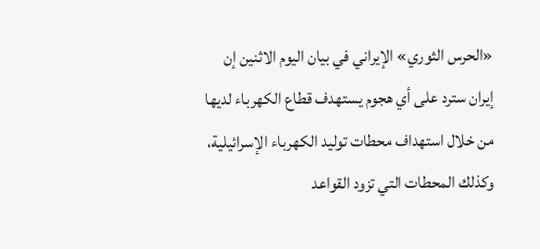«الحرس الثوري» الإيراني في بيان اليوم الاثنين إن إيران سترد على أي هجوم يستهدف قطاع الكهرباء لديها من خلال استهداف محطات توليد الكهرباء الإسرائيلية، وكذلك المحطات التي تزود القواعد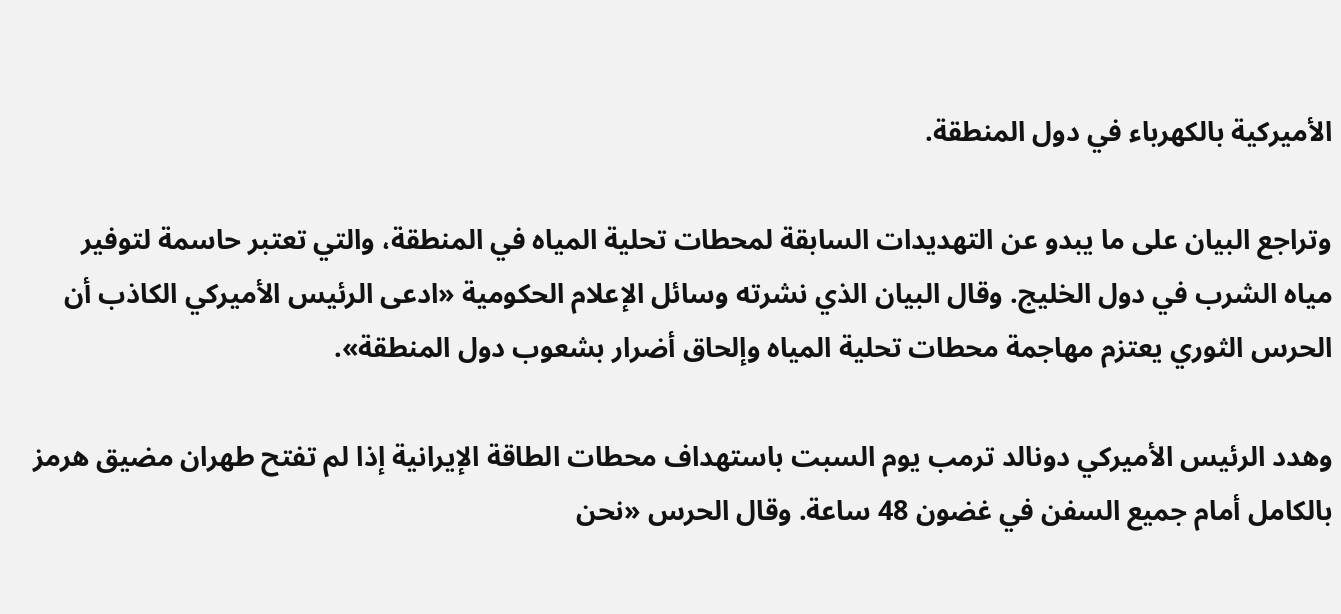الأميركية بالكهرباء في دول المنطقة.

وتراجع البيان على ما يبدو عن التهديدات السابقة لمحطات تحلية المياه في المنطقة، والتي تعتبر حاسمة لتوفير مياه الشرب في دول الخليج. وقال البيان الذي نشرته وسائل الإعلام الحكومية «ادعى الرئيس الأميركي الكاذب أن الحرس الثوري يعتزم مهاجمة محطات تحلية المياه وإلحاق أضرار بشعوب دول المنطقة».

وهدد الرئيس الأميركي دونالد ترمب يوم السبت باستهداف محطات الطاقة الإيرانية إذا لم تفتح طهران مضيق هرمز بالكامل أمام جميع السفن في غضون 48 ساعة. وقال الحرس «نحن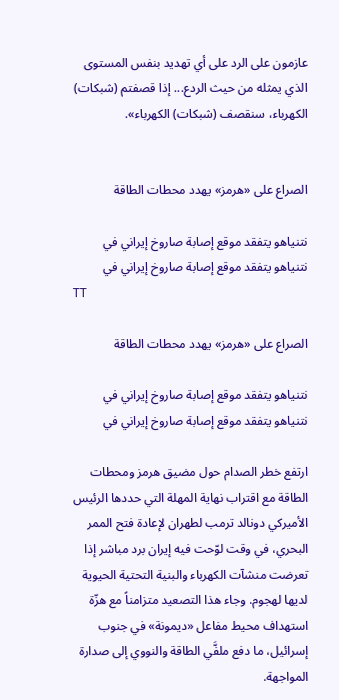عازمون على الرد على أي تهديد بنفس المستوى الذي يمثله من حيث الردع... إذا قصفتم (شبكات) الكهرباء، سنقصف (شبكات) الكهرباء».


الصراع على «هرمز» يهدد محطات الطاقة

نتنياهو يتفقد موقع إصابة صاروخ إيراني في
نتنياهو يتفقد موقع إصابة صاروخ إيراني في
TT

الصراع على «هرمز» يهدد محطات الطاقة

نتنياهو يتفقد موقع إصابة صاروخ إيراني في
نتنياهو يتفقد موقع إصابة صاروخ إيراني في

ارتفع خطر الصدام حول مضيق هرمز ومحطات الطاقة مع اقتراب نهاية المهلة التي حددها الرئيس الأميركي دونالد ترمب لطهران لإعادة فتح الممر البحري، في وقت لوّحت فيه إيران برد مباشر إذا تعرضت منشآت الكهرباء والبنية التحتية الحيوية لديها لهجوم. وجاء هذا التصعيد متزامناً مع هزّة استهداف محيط مفاعل «ديمونة» في جنوب إسرائيل، ما دفع ملفَّي الطاقة والنووي إلى صدارة المواجهة.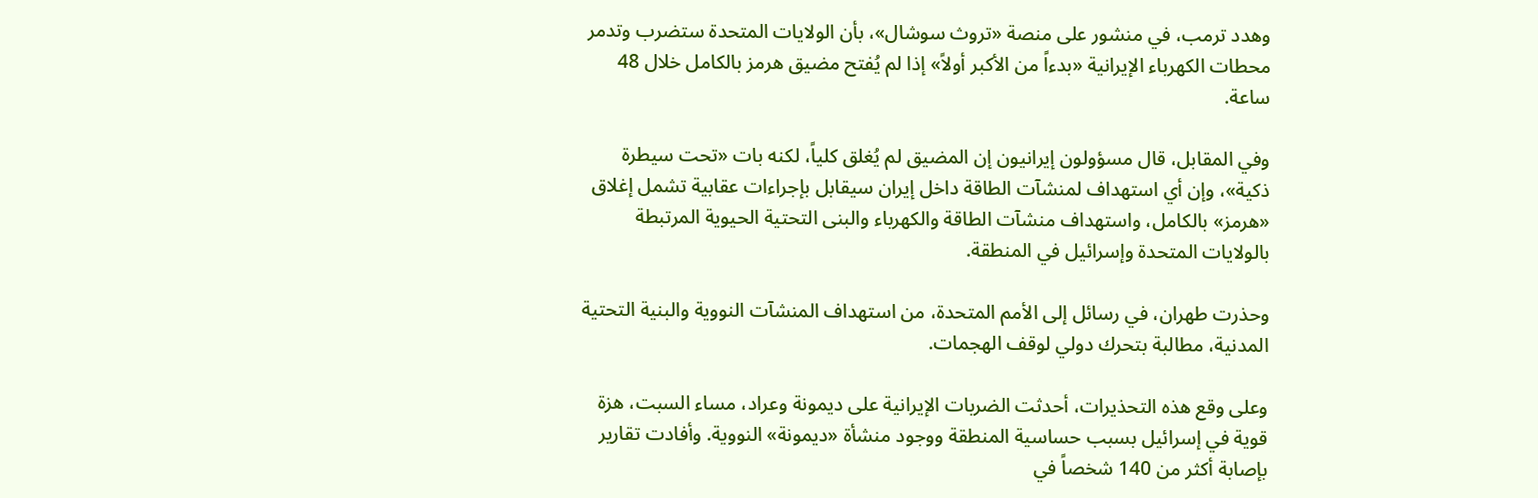وهدد ترمب، في منشور على منصة «تروث سوشال»، بأن الولايات المتحدة ستضرب وتدمر محطات الكهرباء الإيرانية «بدءاً من الأكبر أولاً» إذا لم يُفتح مضيق هرمز بالكامل خلال 48 ساعة.

وفي المقابل، قال مسؤولون إيرانيون إن المضيق لم يُغلق كلياً، لكنه بات «تحت سيطرة ذكية»، وإن أي استهداف لمنشآت الطاقة داخل إيران سيقابل بإجراءات عقابية تشمل إغلاق «هرمز» بالكامل، واستهداف منشآت الطاقة والكهرباء والبنى التحتية الحيوية المرتبطة بالولايات المتحدة وإسرائيل في المنطقة.

وحذرت طهران، في رسائل إلى الأمم المتحدة، من استهداف المنشآت النووية والبنية التحتية المدنية، مطالبة بتحرك دولي لوقف الهجمات.

وعلى وقع هذه التحذيرات، أحدثت الضربات الإيرانية على ديمونة وعراد، مساء السبت، هزة قوية في إسرائيل بسبب حساسية المنطقة ووجود منشأة «ديمونة» النووية. وأفادت تقارير بإصابة أكثر من 140 شخصاً في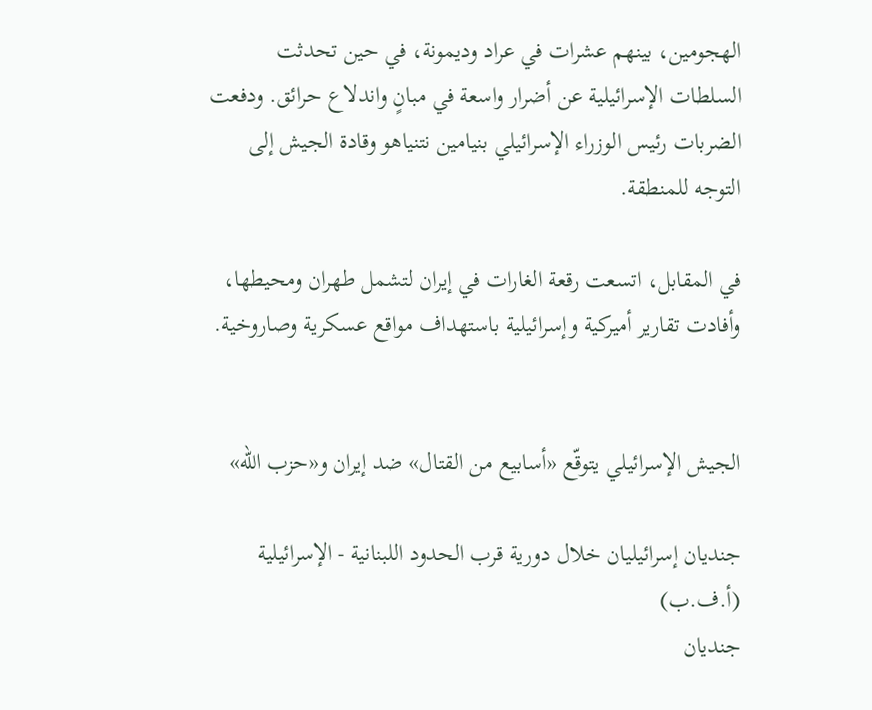الهجومين، بينهم عشرات في عراد وديمونة، في حين تحدثت السلطات الإسرائيلية عن أضرار واسعة في مبانٍ واندلاع حرائق. ودفعت الضربات رئيس الوزراء الإسرائيلي بنيامين نتنياهو وقادة الجيش إلى التوجه للمنطقة.

في المقابل، اتسعت رقعة الغارات في إيران لتشمل طهران ومحيطها، وأفادت تقارير أميركية وإسرائيلية باستهداف مواقع عسكرية وصاروخية.


الجيش الإسرائيلي يتوقّع «أسابيع من القتال» ضد إيران و«حزب الله»

جنديان إسرائيليان خلال دورية قرب الحدود اللبنانية - الإسرائيلية (أ.ف.ب)
جنديان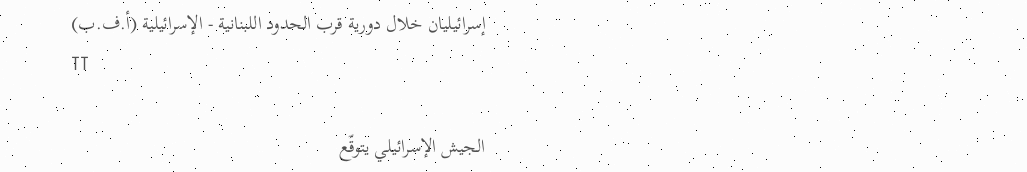إسرائيليان خلال دورية قرب الحدود اللبنانية - الإسرائيلية (أ.ف.ب)
TT

الجيش الإسرائيلي يتوقّع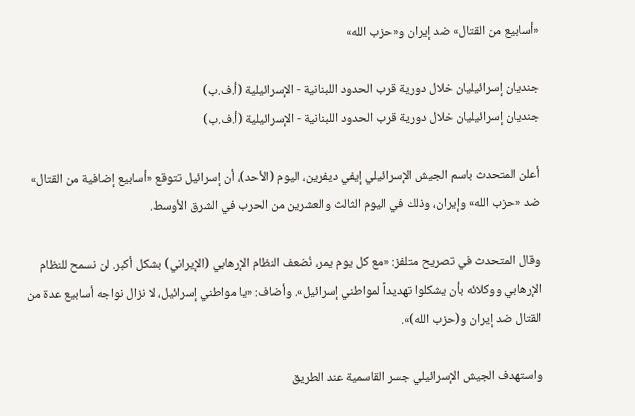«أسابيع من القتال» ضد إيران و«حزب الله»

جنديان إسرائيليان خلال دورية قرب الحدود اللبنانية - الإسرائيلية (أ.ف.ب)
جنديان إسرائيليان خلال دورية قرب الحدود اللبنانية - الإسرائيلية (أ.ف.ب)

أعلن المتحدث باسم الجيش الإسرائيلي إيفي ديفرين، اليوم (الأحد)، أن إسرائيل تتوقع «أسابيع إضافية من القتال» ضد «حزب الله» وإيران، وذلك في اليوم الثالث والعشرين من الحرب في الشرق الأوسط.

وقال المتحدث في تصريح متلفز: «مع كل يوم يمر، نُضعف النظام الإرهابي (الإيراني) بشكل أكبر. لن نسمح للنظام الإرهابي ووكلائه بأن يشكلوا تهديداً لمواطني إسرائيل». وأضاف: «يا مواطني إسرائيل، لا نزال نواجه أسابيع عدة من القتال ضد إيران و(حزب الله)».

واستهدف الجيش الإسرائيلي جسر القاسمية عند الطريق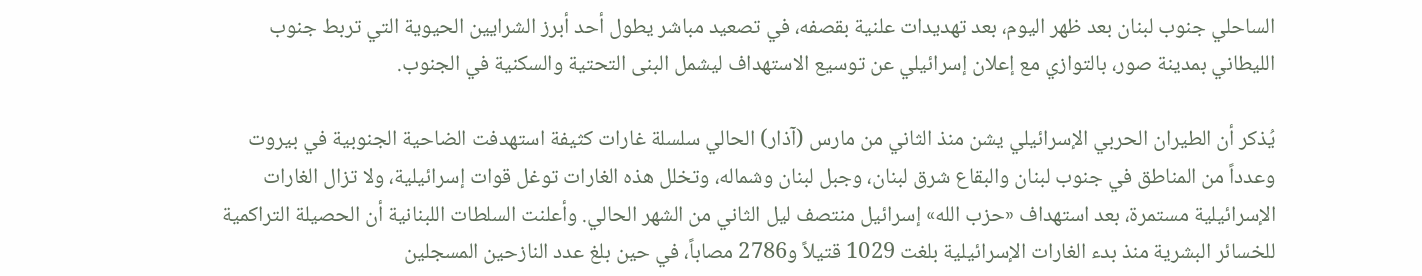الساحلي جنوب لبنان بعد ظهر اليوم، بعد تهديدات علنية بقصفه، في تصعيد مباشر يطول أحد أبرز الشرايين الحيوية التي تربط جنوب الليطاني بمدينة صور، بالتوازي مع إعلان إسرائيلي عن توسيع الاستهداف ليشمل البنى التحتية والسكنية في الجنوب.

يُذكر أن الطيران الحربي الإسرائيلي يشن منذ الثاني من مارس (آذار) الحالي سلسلة غارات كثيفة استهدفت الضاحية الجنوبية في بيروت وعدداً من المناطق في جنوب لبنان والبقاع شرق لبنان، وجبل لبنان وشماله، وتخلل هذه الغارات توغل قوات إسرائيلية، ولا تزال الغارات الإسرائيلية مستمرة، بعد استهداف «حزب الله» إسرائيل منتصف ليل الثاني من الشهر الحالي. وأعلنت السلطات اللبنانية أن الحصيلة التراكمية للخسائر البشرية منذ بدء الغارات الإسرائيلية بلغت 1029 قتيلاً و2786 مصاباً، في حين بلغ عدد النازحين المسجلين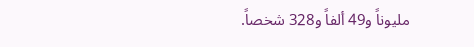مليوناً و49 ألفاً و328 شخصاً.